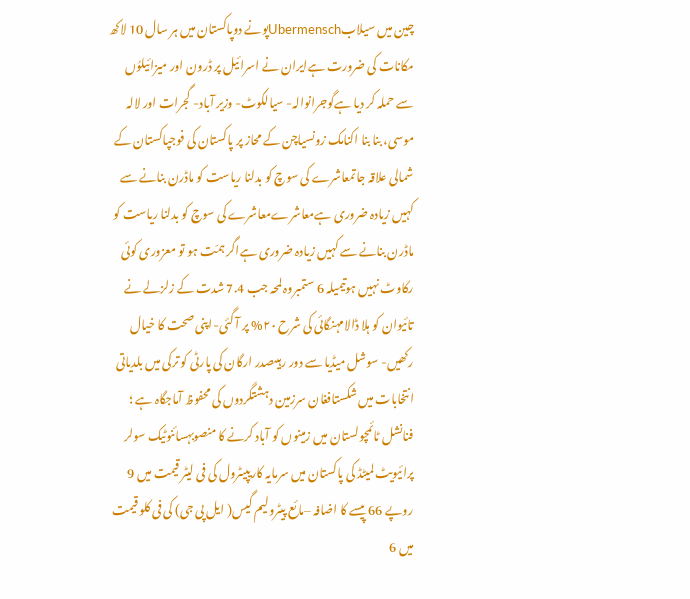چین میں سیلابUbermenschپونے دوپاکستان میں ہر سال 10 لاکھ مکانات کی ضرورت ہےایران نے اسرائیل پر ڈرون اور میزائیلوُں سے حملہ کر دیا ہےگوجرانوالہ- سیالکوٹ- وزیر آباد- گجرات اور لالہ موسی، بنا بنا اکنامک زونسیاچن کے محاز پر پاکستان کی فوجپاکستان کے شمالی علاقہ جاتمعاشرے کی سوچ کو بدلنا ریاست کو ماڈرن بنانے سے کہیں زیادہ ضروری ہےمعاشرےمعاشرے کی سوچ کو بدلنا ریاست کو ماڈرن بنانے سے کہیں زیادہ ضروری ہےاگر ہمّت ہو تو معزوری کوئی رکاوٹ نہیں ہوتیمیلہ 6 ستمبروہ لمحہ جب 7.4 شدت کے زلزلے نے تائیوان کو ہلا ڈالامہنگائی کی شرح ۲۰% پر آ گئی-اپنی صحت کا خیال رکھیں- سوشل میڈیا سے دور رہیںصدر ارگان کی پارٹی کو ترکی میں بلدیاتی انتخابات میں شکستافغان سرزمین دہشتگردوں کی محفوظ آماجگاہ ہے ؛ فنانشل ٹائمچولستان میں زمینوں کو آباد کرنے کا منصوبہسائنوٹیک سولر پرائیویٹ لمیٹڈ کی پاکستان میں سرمایہ کاریپیٹرول کی فی لیٹر قیمت میں 9 روپے 66 پیسے کا اضافہ –مائع پیٹرولیم گیس( ایل پی جی) کی فی کلو قیمت میں 6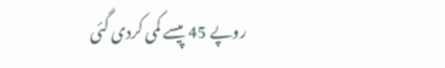روپے 45 پیسے کمی کردی گئی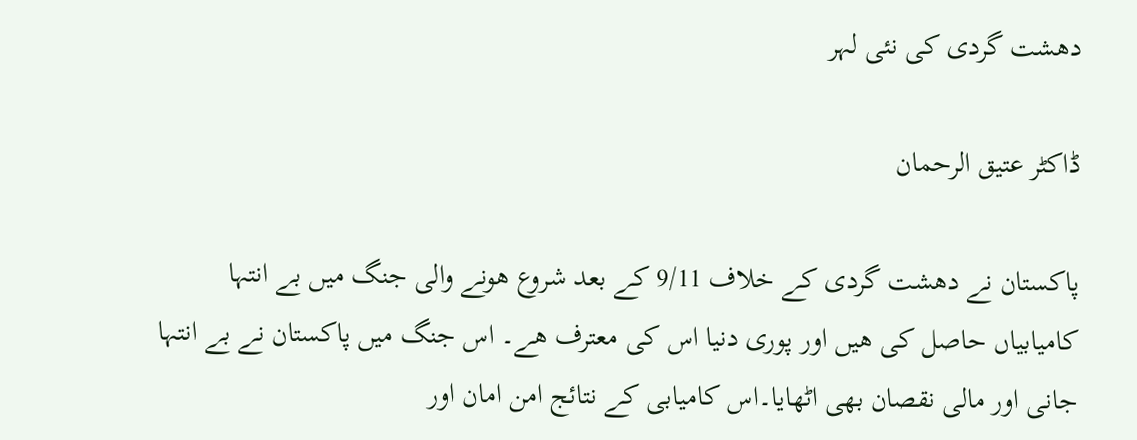دھشت گردی کی نئی لہر

ڈاکٹر عتیق الرحمان

پاکستان نے دھشت گردی کے خلاف 9/11 کے بعد شروع ھونے والی جنگ میں بے انتہا کامیابیاں حاصل کی ھیں اور پوری دنیا اس کی معترف ھے۔ اس جنگ میں پاکستان نے بے انتہا جانی اور مالی نقصان بھی اٹھایا۔اس کامیابی کے نتائج امن امان اور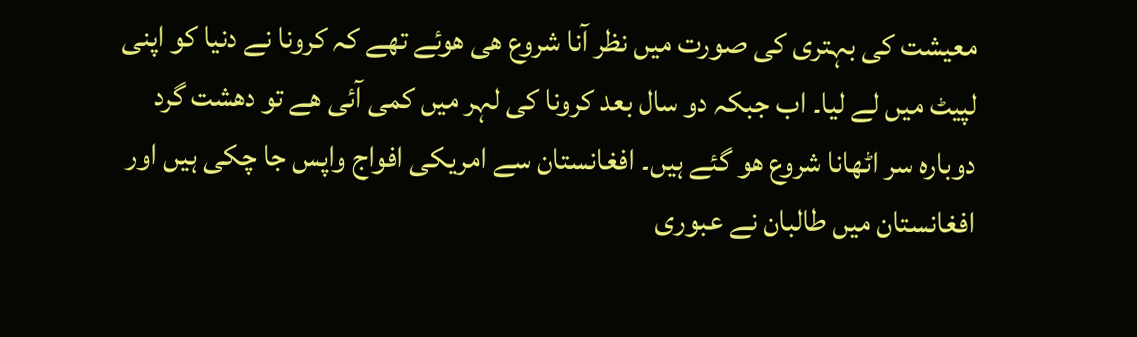معیشت کی بہتری کی صورت میں نظر آنا شروع ھی ھوئے تھے کہ کرونا نے دنیا کو اپنی لپیٹ میں لے لیا۔ اب جبکہ دو سال بعد کرونا کی لہر میں کمی آئی ھے تو دھشت گرد دوبارہ سر اٹھانا شروع ھو گئے ہیں۔ افغانستان سے امریکی افواج واپس جا چکی ہیں اور افغانستان میں طالبان نے عبوری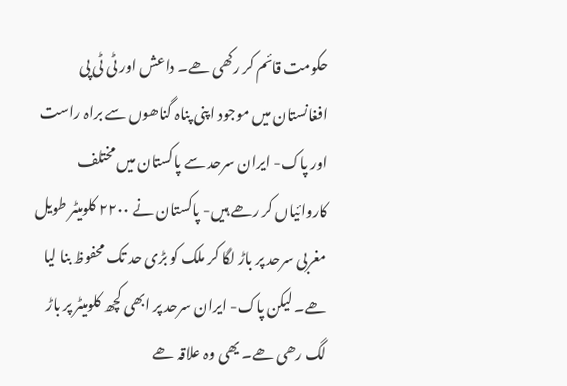حکومت قائم کر رکھی ھے۔ داعش اور ٹی ٹی پی افغانستان میں موجود اپنی پناہ گناھوں سے براہ راست اور پاک- ایران سرحد سے پاکستان میں مختلف کاروائیاں کر رھے ہیں- پاکستان نے ۲۲۰۰ کلومیٹر طویل مغربی سرحد پر باڑ لگا کر ملک کو بڑی حد تک محفوظ بنا لیا ھے۔ لیکن پاک- ایران سرحد پر ابھی کچھ کلومیٹر پر باڑ لگ رھی ھے۔ یھی وہ علاقہ ھے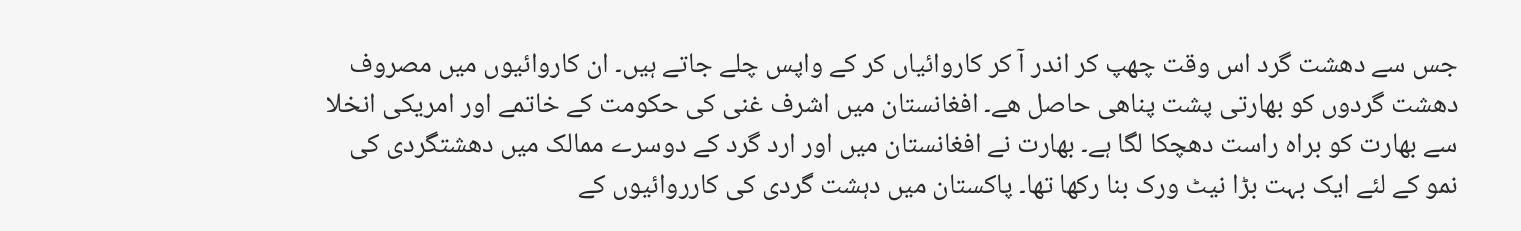جس سے دھشت گرد اس وقت چھپ کر اندر آ کر کاروائیاں کر کے واپس چلے جاتے ہیں۔ ان کاروائیوں میں مصروف دھشت گردوں کو بھارتی پشت پناھی حاصل ھے۔ افغانستان میں اشرف غنی کی حکومت کے خاتمے اور امریکی انخلا سے بھارت کو براہ راست دھچکا لگا ہے۔ بھارت نے افغانستان میں اور ارد گرد کے دوسرے ممالک میں دھشتگردی کی نمو کے لئے ایک بہت بڑا نیٹ ورک بنا رکھا تھا۔ پاکستان میں دہشت گردی کی کارروائیوں کے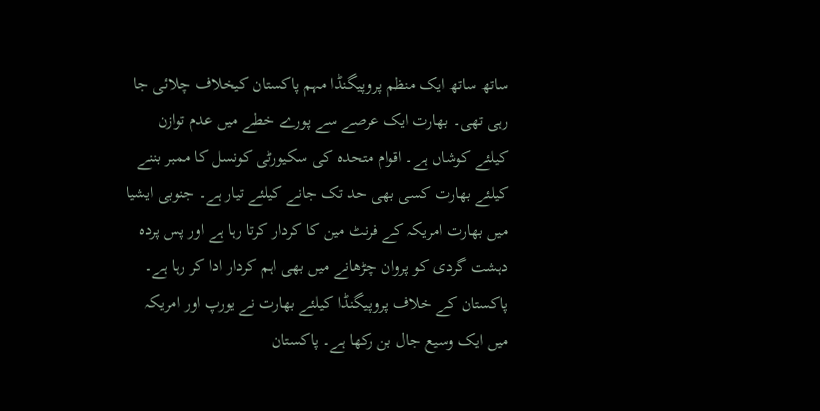ساتھ ساتھ ایک منظم پروپیگنڈا مہم پاکستان کیخلاف چلائی جا رہی تھی۔ بھارت ایک عرصے سے پورے خطے میں عدم توازن کیلئے کوشاں ہے۔ اقوام متحدہ کی سکیورٹی کونسل کا ممبر بننے کیلئے بھارت کسی بھی حد تک جانے کیلئے تیار ہے۔ جنوبی ایشیا میں بھارت امریکہ کے فرنٹ مین کا کردار کرتا رہا ہے اور پس پردہ دہشت گردی کو پروان چڑھانے میں بھی اہم کردار ادا کر رہا ہے۔ پاکستان کے خلاف پروپیگنڈا کیلئے بھارت نے یورپ اور امریکہ میں ایک وسیع جال بن رکھا ہے۔ پاکستان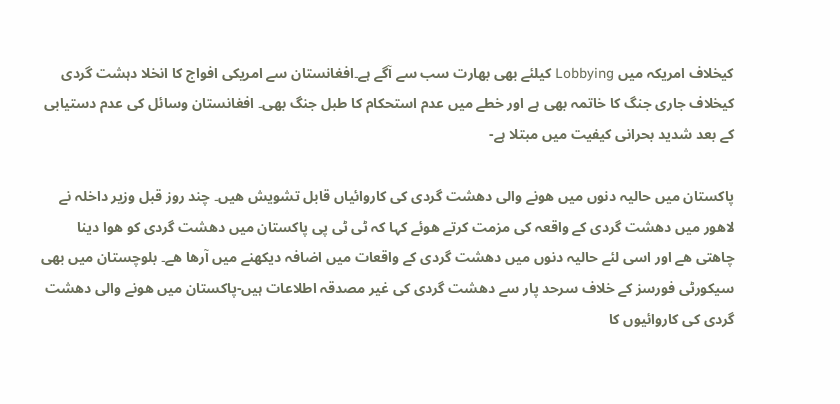کیخلاف امریکہ میں Lobbying کیلئے بھی بھارت سب سے آگے ہے۔افغانستان سے امریکی افواج کا انخلا دہشت گردی کیخلاف جاری جنگ کا خاتمہ بھی ہے اور خطے میں عدم استحکام کا طبل جنگ بھی۔ افغانستان وسائل کی عدم دستیابی کے بعد شدید بحرانی کیفیت میں مبتلا ہے-

پاکستان میں حالیہ دنوں میں ھونے والی دھشت گردی کی کاروائیاں قابل تشویش ھیں۔ چند روز قبل وزیر داخلہ نے لاھور میں دھشت گردی کے واقعہ کی مزمت کرتے ھوئے کہا کہ ٹی ٹی پی پاکستان میں دھشت گردی کو ھوا دینا چاھتی ھے اور اسی لئے حالیہ دنوں میں دھشت گردی کے واقعات میں اضافہ دیکھنے میں آرھا ھے۔ بلوچستان میں بھی سیکورٹی فورسز کے خلاف سرحد پار سے دھشت گردی کی غیر مصدقہ اطلاعات ہیں-پاکستان میں ھونے والی دھشت گردی کی کاروائیوں کا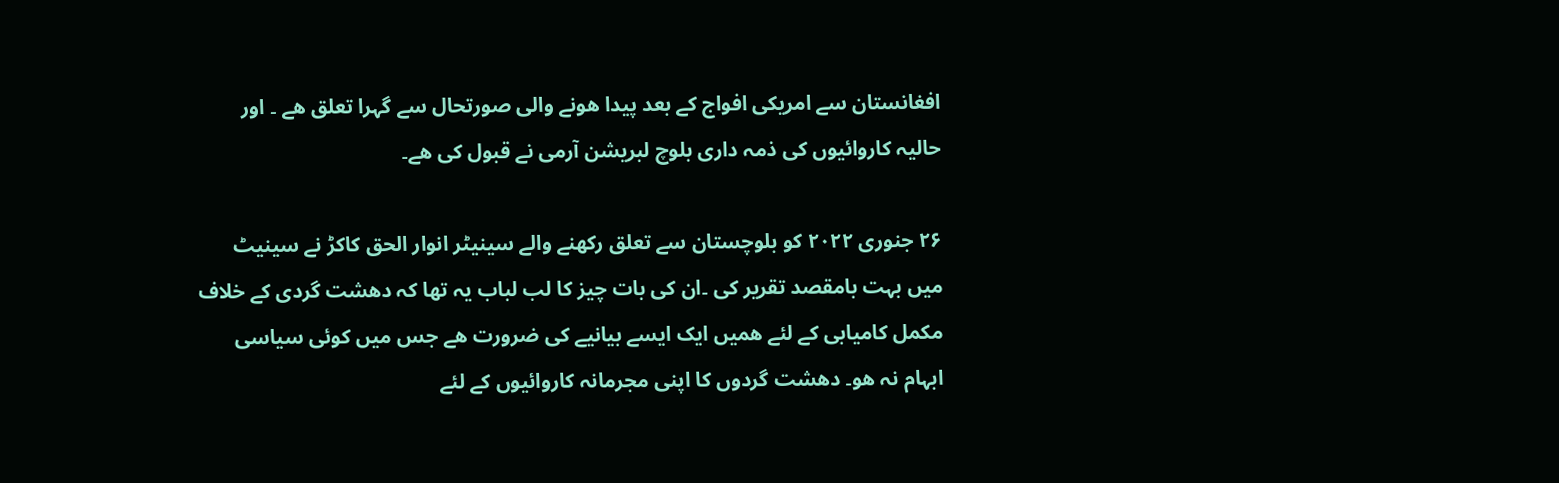افغانستان سے امریکی افواج کے بعد پیدا ھونے والی صورتحال سے گہرا تعلق ھے ۔ اور حالیہ کاروائیوں کی ذمہ داری بلوچ لبریشن آرمی نے قبول کی ھے۔

۲۶ جنوری ۲۰۲۲ کو بلوچستان سے تعلق رکھنے والے سینیٹر انوار الحق کاکڑ نے سینیٹ میں بہت بامقصد تقریر کی ۔ان کی بات چیز کا لب لباب یہ تھا کہ دھشت گردی کے خلاف مکمل کامیابی کے لئے ھمیں ایک ایسے بیانیے کی ضرورت ھے جس میں کوئی سیاسی ابہام نہ ھو۔ دھشت گردوں کا اپنی مجرمانہ کاروائیوں کے لئے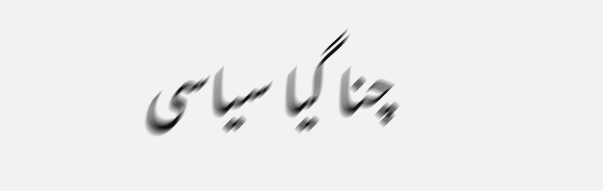چنا گیا سیاسی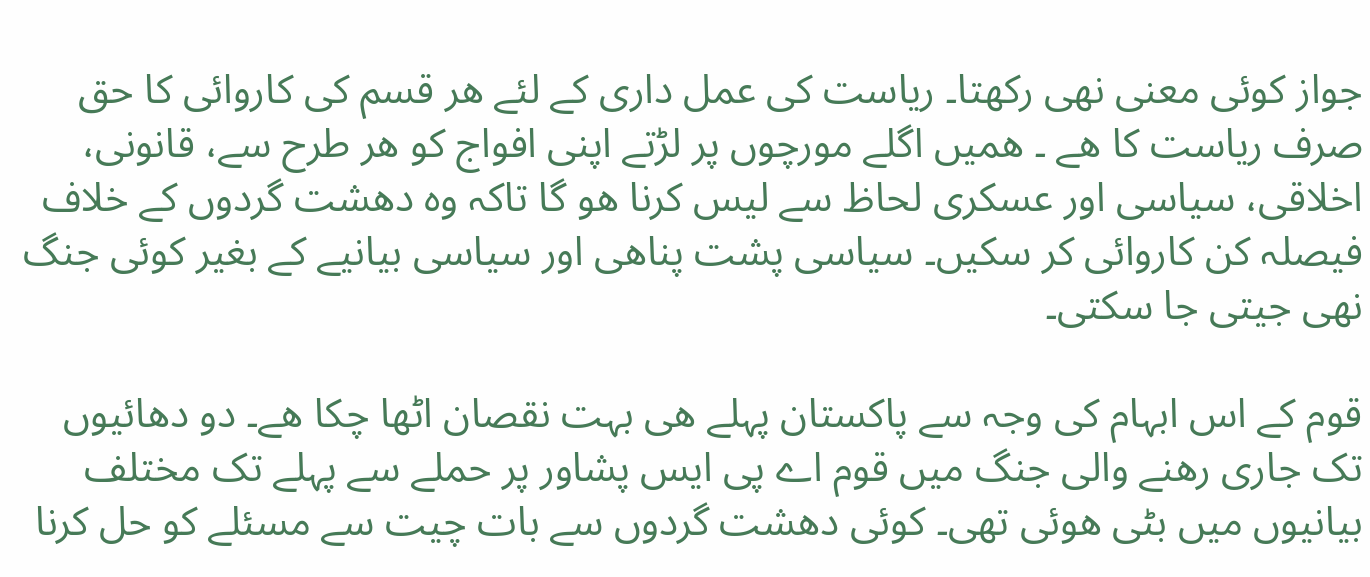جواز کوئی معنی نھی رکھتا۔ ریاست کی عمل داری کے لئے ھر قسم کی کاروائی کا حق صرف ریاست کا ھے ۔ ھمیں اگلے مورچوں پر لڑتے اپنی افواج کو ھر طرح سے، قانونی، اخلاقی، سیاسی اور عسکری لحاظ سے لیس کرنا ھو گا تاکہ وہ دھشت گردوں کے خلاف فیصلہ کن کاروائی کر سکیں۔ سیاسی پشت پناھی اور سیاسی بیانیے کے بغیر کوئی جنگ نھی جیتی جا سکتی۔

قوم کے اس ابہام کی وجہ سے پاکستان پہلے ھی بہت نقصان اٹھا چکا ھے۔ دو دھائیوں تک جاری رھنے والی جنگ میں قوم اے پی ایس پشاور پر حملے سے پہلے تک مختلف بیانیوں میں بٹی ھوئی تھی۔ کوئی دھشت گردوں سے بات چیت سے مسئلے کو حل کرنا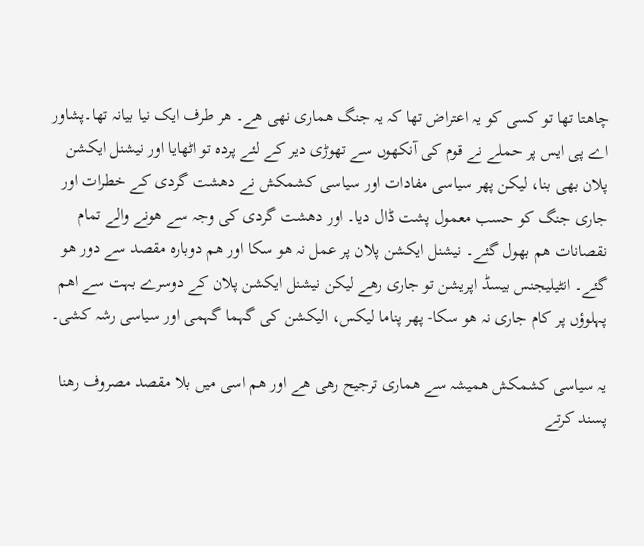چاھتا تھا تو کسی کو یہ اعتراض تھا کہ یہ جنگ ھماری نھی ھے۔ ھر طرف ایک نیا بیانہ تھا۔پشاور اے پی ایس پر حملے نے قوم کی آنکھوں سے تھوڑی دیر کے لئے پردہ تو اٹھایا اور نیشنل ایکشن پلان بھی بنا، لیکن پھر سیاسی مفادات اور سیاسی کشمکش نے دھشت گردی کے خطرات اور جاری جنگ کو حسب معمول پشت ڈال دیا۔ اور دھشت گردی کی وجہ سے ھونے والے تمام نقصانات ھم بھول گئے۔ نیشنل ایکشن پلان پر عمل نہ ھو سکا اور ھم دوبارہ مقصد سے دور ھو گئے۔ انٹیلیجنس بیسڈ اپریشن تو جاری رھے لیکن نیشنل ایکشن پلان کے دوسرے بہت سے اھم پہلوؤں پر کام جاری نہ ھو سکا- پھر پناما لیکس، الیکشن کی گہما گہمی اور سیاسی رشہ کشی۔

یہ سیاسی کشمکش ھمیشہ سے ھماری ترجیح رھی ھے اور ھم اسی میں بلا مقصد مصروف رھنا پسند کرتے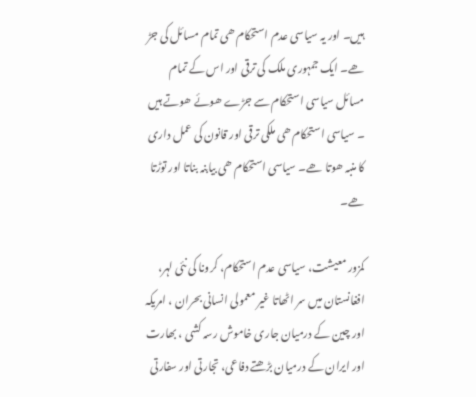ہیں۔ اور یہ سیاسی عدم استحکام ھی تمام مسائل کی جڑ ھے۔ ایک جمہوری ملک کی ترقی اور اس کے تمام مسائل سیاسی استحکام سے جڑے ھوئے ھوتے ہیں ۔ سیاسی استحکام ھی ملکی ترقی اور قانون کی عمل داری کا منبہ ھوتا ھے۔ سیاسی استحکام ھی بیابنہ بناتا اور توڑتا ھے۔

کمزور معیشت، سیاسی عدم استحکام، کرونا کی نئی لہر، افغانستان میں سر اٹھاتا غیر معمولی انسانی بحران ، امریکہ اور چین کے درمیان جاری خاموش رسہ کشی ، بھارت اور ایران کے درمیان بڑھتے دفاعی، تجارتی اور سفارتی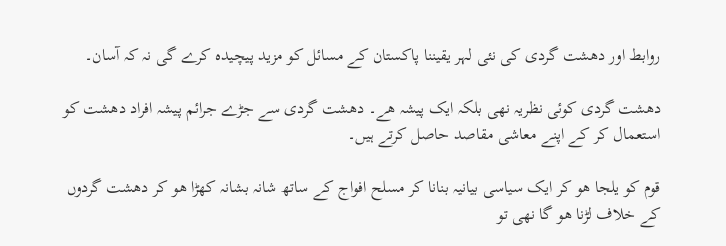روابط اور دھشت گردی کی نئی لہر یقیننا پاکستان کے مسائل کو مزید پیچیدہ کرے گی نہ کہ آسان۔

دھشت گردی کوئی نظریہ نھی بلکہ ایک پیشہ ھے۔ دھشت گردی سے جڑے جرائم پیشہ افراد دھشت کو استعمال کر کے اپنے معاشی مقاصد حاصل کرتے ہیں۔

قوم کو یلجا ھو کر ایک سیاسی بیانیہ بنانا کر مسلح افواج کے ساتھ شانہ بشانہ کھڑا ھو کر دھشت گردوں کے خلاف لڑنا ھو گا نھی تو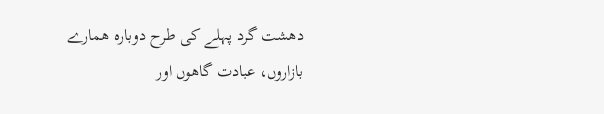دھشت گرد پہلے کی طرح دوبارہ ھمارے بازاروں، عبادت گاھوں اور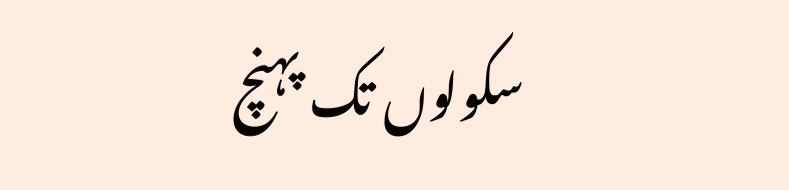سکولوں تک پہنچ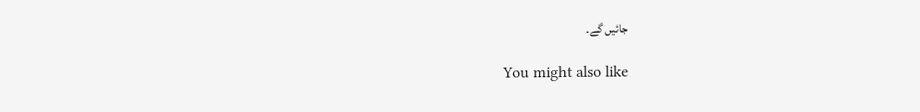جائیں گے۔

You might also like